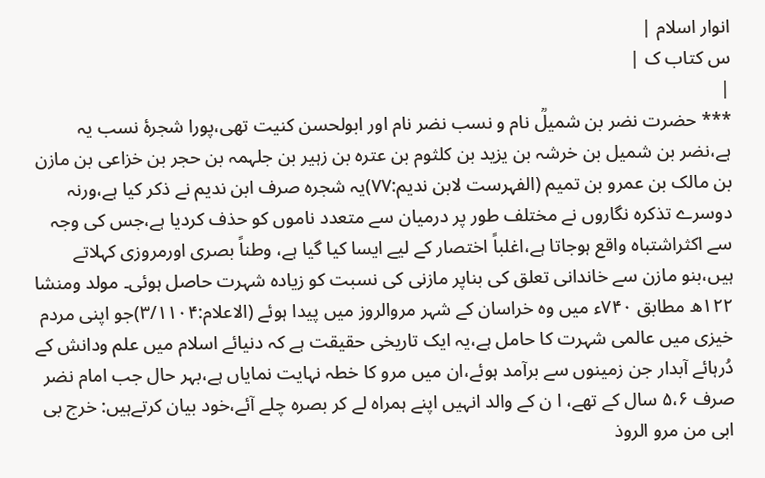انوار اسلام |
س کتاب ک |
|
*** حضرت نضر بن شمیلؒ نام و نسب نضر نام اور ابولحسن کنیت تھی،پورا شجرۂ نسب یہ ہے،نضر بن شمیل بن خرشہ بن یزید بن کلثوم بن عترہ بن زہیر بن جلہمہ بن حجر بن خزاعی بن مازن بن مالک بن عمرو بن تمیم (الفہرست لابن ندیم:۷۷)یہ شجرہ صرف ابن ندیم نے ذکر کیا ہے،ورنہ دوسرے تذکرہ نگاروں نے مختلف طور پر درمیان سے متعدد ناموں کو حذف کردیا ہے،جس کی وجہ سے اکثراشتباہ واقع ہوجاتا ہے،اغلباً اختصار کے لیے ایسا کیا گیا ہے، وطناً بصری اورمروزی کہلاتے ہیں،بنو مازن سے خاندانی تعلق کی بناپر مازنی کی نسبت کو زیادہ شہرت حاصل ہوئی۔ مولد ومنشا ۱۲۲ھ مطابق ۷۴۰ء میں وہ خراسان کے شہر مروالروز میں پیدا ہوئے (الاعلام:۳/۱۱۰۴)جو اپنی مردم خیزی میں عالمی شہرت کا حامل ہے،یہ ایک تاریخی حقیقت ہے کہ دنیائے اسلام میں علم ودانش کے دُرہائے آبدار جن زمینوں سے برآمد ہوئے،ان میں مرو کا خطہ نہایت نمایاں ہے،بہر حال جب امام نضر صرف ۵،۶ سال کے تھے، ا ن کے والد انہیں اپنے ہمراہ لے کر بصرہ چلے آئے،خود بیان کرتےہیں: خرج بی ابی من مرو الروذ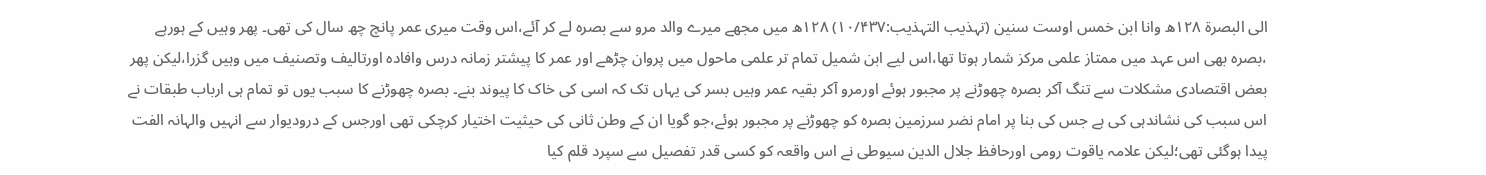الی البصرۃ ۱۲۸ھ وانا ابن خمس اوست سنین (تہذیب التہذیب:۱۰/۴۳۷) ۱۲۸ھ میں مجھے میرے والد مرو سے بصرہ لے کر آئے،اس وقت میری عمر پانچ چھ سال کی تھی۔ پھر وہیں کے ہورہے ،بصرہ بھی اس عہد میں ممتاز علمی مرکز شمار ہوتا تھا،اس لیے ابن شمیل تمام تر علمی ماحول میں پروان چڑھے اور عمر کا پیشتر زمانہ درس وافادہ اورتالیف وتصنیف میں وہیں گزرا،لیکن پھر بعض اقتصادی مشکلات سے تنگ آکر بصرہ چھوڑنے پر مجبور ہوئے اورمرو آکر بقیہ عمر وہیں بسر کی یہاں تک کہ اسی کی خاک کا پیوند بنے۔ بصرہ چھوڑنے کا سبب یوں تو تمام ہی ارباب طبقات نے اس سبب کی نشاندہی کی ہے جس کی بنا پر امام نضر سرزمین بصرہ کو چھوڑنے پر مجبور ہوئے،جو گویا ان کے وطن ثانی کی حیثیت اختیار کرچکی تھی اورجس کے درودیوار سے انہیں والہانہ الفت پیدا ہوگئی تھی؛لیکن علامہ یاقوت رومی اورحافظ جلال الدین سیوطی نے اس واقعہ کو کسی قدر تفصیل سے سپرد قلم کیا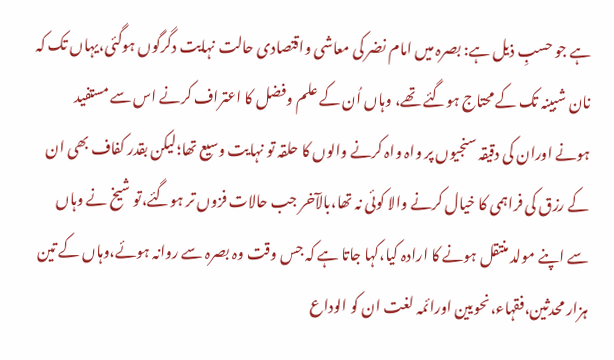ہے جو حسبِ ذیل ہے: بصرہ میں امام نضر کی معاشی واقتصادی حالت نہایت دگرگوں ہوگئی،یہاں تک کہ نان شبینہ تک کے محتاج ہوگئے تھے، وہاں اُن کے علم وفضل کا اعتراف کرنے اس سے مستفید ہونے اوران کی دقیقہ سنجیوں پر واہ واہ کرنے والوں کا حلقہ تو نہایت وسیع تھا؛لیکن بقدر کفاف بھی ان کے رزق کی فراہمی کا خیال کرنے والا کوئی نہ تھا،بالآخر جب حالات فزوں تر ہوگئے،تو شیخ نے وہاں سے اپنے مولد منتقل ہونے کا ارادہ کیا،کہا جاتا ہے کہ جس وقت وہ بصرہ سے روانہ ہوئے،وہاں کے تین ہزار محدثین،فقہاء،نحویین اورائمہ لغت ان کو الوداع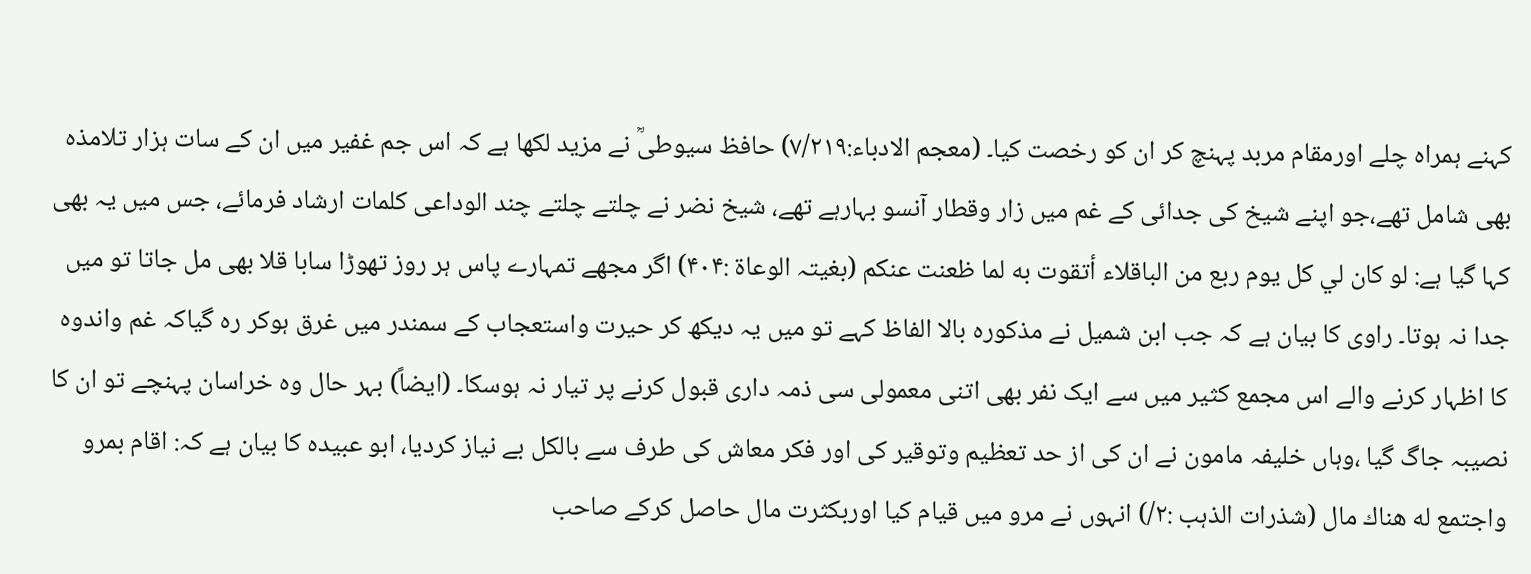کہنے ہمراہ چلے اورمقام مربد پہنچ کر ان کو رخصت کیا۔ (معجم الادباء:۷/۲۱۹) حافظ سیوطیؒ نے مزید لکھا ہے کہ اس جم غفیر میں ان کے سات ہزار تلامذہ بھی شامل تھے،جو اپنے شیخ کی جدائی کے غم میں زار وقطار آنسو بہارہے تھے، شیخ نضر نے چلتے چلتے چند الوداعی کلمات ارشاد فرمائے، جس میں یہ بھی کہا گیا ہے: لو كان لي كل يوم ربع من الباقلاء أتقوت به لما ظعنت عنكم (بغیتہ الوعاۃ :۴۰۴) اگر مجھے تمہارے پاس ہر روز تھوڑا سابا قلا بھی مل جاتا تو میں جدا نہ ہوتا۔ راوی کا بیان ہے کہ جب ابن شمیل نے مذکورہ بالا الفاظ کہے تو میں یہ دیکھ کر حیرت واستعجاب کے سمندر میں غرق ہوکر رہ گیاکہ غم واندوہ کا اظہار کرنے والے اس مجمع کثیر میں سے ایک نفر بھی اتنی معمولی سی ذمہ داری قبول کرنے پر تیار نہ ہوسکا۔ (ایضاً) بہر حال وہ خراسان پہنچے تو ان کا نصیبہ جاگ گیا ،وہاں خلیفہ مامون نے ان کی از حد تعظیم وتوقیر کی اور فکر معاش کی طرف سے بالکل بے نیاز کردیا، ابو عبیدہ کا بیان ہے کہ: اقام بمرو واجتمع له هناك مال (شذرات الذہب :۲/) انہوں نے مرو میں قیام کیا اوربکثرت مال حاصل کرکے صاحب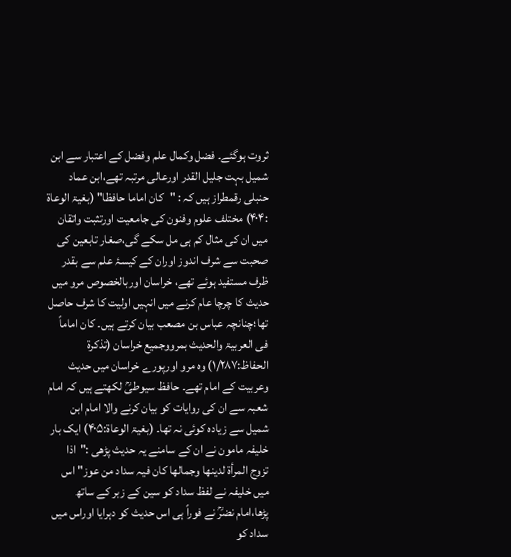ثروت ہوگئے۔ فضل وکمال علم وفضل کے اعتبار سے ابن شمیل بہت جلیل القدر اورعالی مرتبہ تھے،ابن عماد حنبلی رقمطراز ہیں کہ : "کان اماما حافظا" (بغیۃ الوعاۃ :۴۰۴) مختلف علوم وفنون کی جامعیت اورتثبت واتقان میں ان کی مثال کم ہی مل سکے گی،صغار تابعین کی صحبت سے شرف اندوز اوران کے کیسۂ علم سے بقدر ظرف مستفید ہوئے تھے، خراسان اوربالخصوص مرو میں حدیث کا چرچا عام کرنے میں انہیں اولیت کا شرف حاصل تھا؛چنانچہ عباس بن مصعب بیان کرتے ہیں۔ کان اماماً فی العربیۃ والحدیث بمرووجمیع خراسان (تذکرۃ الحفاظ:۱/۲۸۷) وہ مرو اورپورے خراسان میں حدیث وعربیت کے امام تھے۔ حافظ سیوطیؒ لکھتے ہیں کہ امام شعبہ سے ان کی روایات کو بیان کرنے والا امام ابن شمیل سے زیادہ کوئی نہ تھا۔ (بغیۃ الوعاۃ:۴۰۵) ایک بار خلیفہ مامون نے ان کے سامنے یہ حدیث پڑھی :"اذا تزوج المرأۃ لدینھا وجمالھا کان فیہ سداد من عوز" اس میں خلیفہ نے لفظ سداد کو سین کے زبر کے ساتھ پڑھا،امام نضرؒ نے فوراً ہی اس حدیث کو دہرایا اوراس میں سداد کو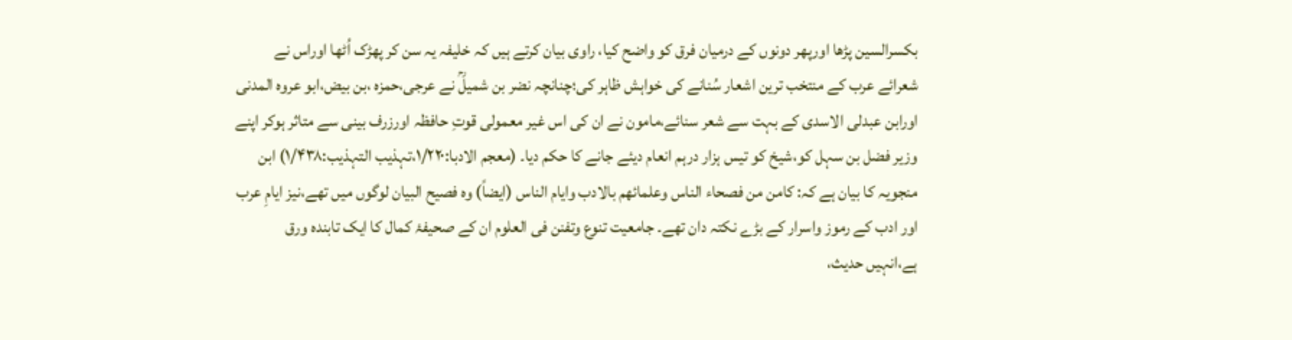بکسرالسین پڑھا اورپھر دونوں کے درمیان فرق کو واضح کیا، راوی بیان کرتے ہیں کہ خلیفہ یہ سن کر پھڑک اُٹھا اوراس نے شعرائے عرب کے منتخب ترین اشعار سُنانے کی خواہش ظاہر کی؛چنانچہ نضر بن شمیلؒ نے عرجی،حمزہ ،بن بیض،ابو عروہ المدنی اورابن عبدلی الاسدی کے بہت سے شعر سنائے،مامون نے ان کی اس غیر معمولی قوتِ حافظہ اورزرف بینی سے متاثر ہوکر اپنے وزیر فضل بن سہل کو،شیخ کو تیس ہزار درہم انعام دیئے جانے کا حکم دیا۔ (معجم الادبا:۱/۲۲۰،تہذیب التہذیب:۱/۴۳۸) ابن منجویہ کا بیان ہے کہ: کامن من فصحاء الناس وعلمائھم بالادب وایام الناس (ایضاً) وہ فصیح البیان لوگوں میں تھے،نیز ایامِ عرب اور ادب کے رموز واسرار کے بڑے نکتہ دان تھے۔ جامعیت تنوع وتفنن فی العلوم ان کے صحیفۂ کمال کا ایک تابندہ ورق ہے،انہیں حدیث،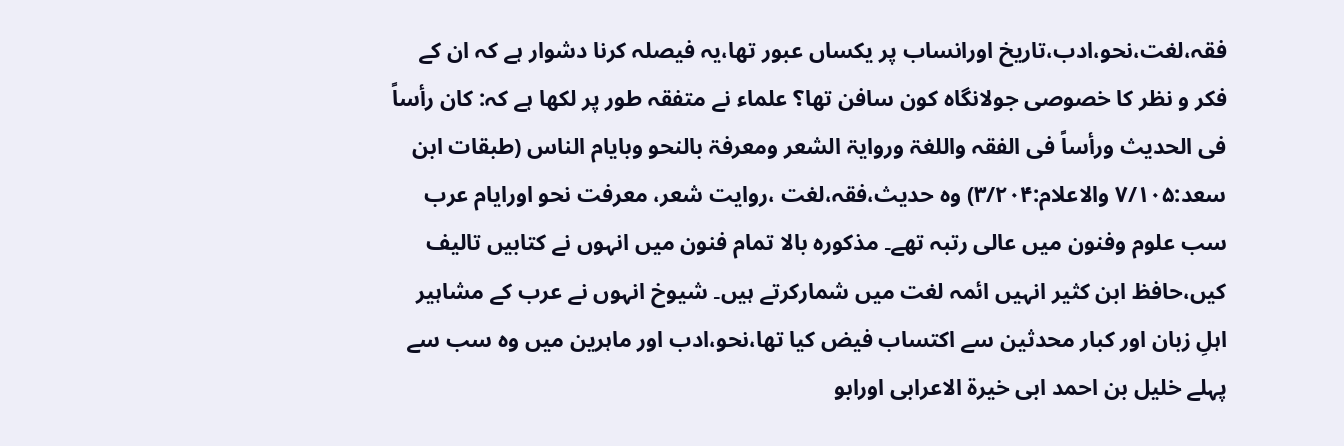فقہ،لغت،نحو،ادب،تاریخ اورانساب پر یکساں عبور تھا،یہ فیصلہ کرنا دشوار ہے کہ ان کے فکر و نظر کا خصوصی جولانگاہ کون سافن تھا؟ علماء نے متفقہ طور پر لکھا ہے کہ: کان رأساً فی الحدیث ورأساً فی الفقہ واللغۃ وروایۃ الشعر ومعرفۃ بالنحو وبایام الناس (طبقات ابن سعد:۷/۱۰۵ والاعلام:۳/۲۰۴) وہ حدیث،فقہ،لغت ،روایت شعر، معرفت نحو اورایام عرب سب علوم وفنون میں عالی رتبہ تھے۔ مذکورہ بالا تمام فنون میں انہوں نے کتابیں تالیف کیں،حافظ ابن کثیر انہیں ائمہ لغت میں شمارکرتے ہیں۔ شیوخ انہوں نے عرب کے مشاہیر اہلِ زبان اور کبار محدثین سے اکتساب فیض کیا تھا،نحو،ادب اور ماہرین میں وہ سب سے پہلے خلیل بن احمد ابی خیرۃ الاعرابی اورابو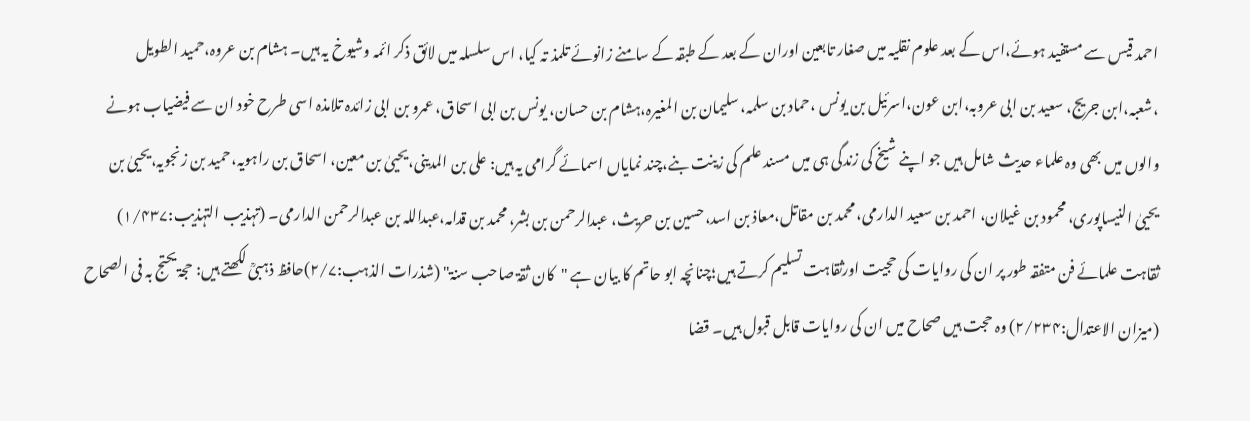احمد قیس سے مستفید ہوئے،اس کے بعد علوم نقلیہ میں صغار تابعین اوران کے بعد کے طبقہ کے سامنے زانوئے تلمذ تہ کیا، اس سلسلہ میں لائق ذکر ائمہ وشیوخ یہ ہیں۔ ہشام بن عروہ،حمید الطویل ،شعبہ،ابن جریج، سعید بن ابی عروبہ،ابن عون،اسرئیل بن یونس ،حماد بن سلمہ، سلیمان بن المغیرہ،ہشام بن حسان، یونس بن ابی اسحاق، عمرو بن ابی زائدہ تلامذہ اسی طرح خود ان سے فیضیاب ہونے والوں میں بھی وہ علماء حدیث شامل ہیں جو اپنے شیخ کی زندگی ہی میں مسند علم کی زینت بنے،چند نمایاں اسمائے گرامی یہ ہیں: علی بن المدینی،یحییٰ بن معین، اسحاق بن راہویہ،حمید بن زنجویہ،یحییٰ بن یحییٰ النیساپوری، محمود بن غیلان، احمد بن سعید الدارمی، محمد بن مقاتل،معاذ بن اسد،حسین بن حریث، عبدالرحمن بن بشر، محمد بن قدامہ،عبداللہ بن عبدالرحمن الدارمی۔ (تہذیب التہذیب:۱/۴۳۷) ثقاہت علمائے فن متفقہ طور پر ان کی روایات کی حجیت اورثقاہت تسلیم کرتے ہیں؛چنانچہ ابو حاتم کا بیان ہے "کان ثقۃ صاحب سنۃ" (شذرات الذہب:۲/۷)حافظ ذہبیؒ لکھتے ہیں: حجۃ یحتج بہ فی الصحاح (میزان الاعتدال:۲/۲۳۴) وہ حجت ہیں صحاح میں ان کی روایات قابل قبول ہیں۔ قضا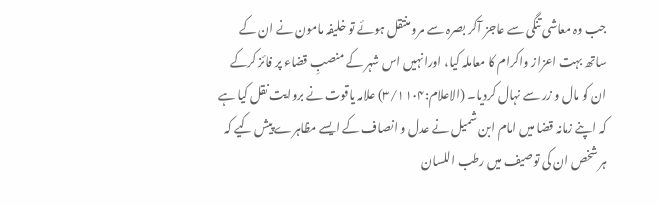جب وہ معاشی تنگی سے عاجز آکر بصرہ سے مرو منتقل ہوئے تو خلیفہ مامون نے ان کے ساتھ بہت اعزاز واکرام کا معاملہ کیا، اورانہیں اس شہر کے منصبِ قضاء پر فائز کرکے ان کو مال و زر سے نہال کردیا۔ (الاعلام:۳/۱۱۰۴) علامہ یاقوت نے بروایت نقل کیا ہے کہ اپنے زمانہ قضا میں امام ابن شمیل نے عدل و انصاف کے ایسے مظاہرے پیش کیے کہ ہر شخص ان کی توصیف میں رطب اللسان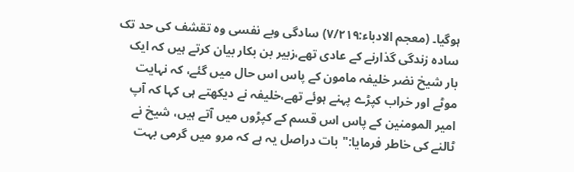ہوگیا۔ (معجم الادباء:۷/۲۱۹) سادگی وبے نفسی وہ تقشف کی حد تک سادہ زندگی گذارنے کے عادی تھے،زبیر بن بکار بیان کرتے ہیں کہ ایک بار شیخ نضر خلیفہ مامون کے پاس اس حال میں گئے، کہ نہایت موٹے اور خراب کپڑے پہنے ہوئے تھے،خلیفہ نے دیکھتے ہی کہا کہ آپ امیر المومنین کے پاس اس قسم کے کپڑوں میں آتے ہیں، شیخ نے ٹالنے کی خاطر فرمایا:"بات دراصل یہ ہے کہ مرو میں گرمی بہت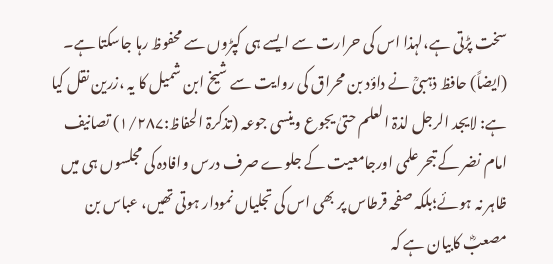سخت پڑتی ہے،لہذا اس کی حرارت سے ایسے ہی کپڑوں سے محفوظ رہا جاسکتا ہے۔ (ایضاً) حافظ ذہبیؒ نے داؤد بن محراق کی روایت سے شیخ ابن شمیل کا یہ ،زرین نقل کیا ہے: لایجد الرجل لذۃ العلم حتیٰ یجوع وینسی جوعہ (تذکرۃ الحفاظ:۱/۲۸۷) تصانیف امام نضر کے تبحر علمی اورجامعیت کے جلوے صرف درس وافادہ کی مجلسوں ہی میں ظاہر نہ ہوئے؛بلکہ صفحہ قرطاس پر بھی اس کی تجلیاں نمودار ہوتی تھیں، عباس بن مصعبؓ کابیان ہے کہ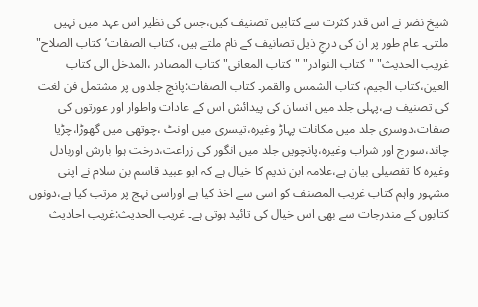شیخ نضر نے اس قدر کثرت سے کتابیں تصنیف کیں،جس کی نظیر اس عہد میں نہیں ملتی۔ عام طور پر ان کی درجِ ذیل تصانیف کے نام ملتے ہیں، کتاب الصفات’کتاب الصلاح" غریب الحدیث" "کتاب النوادر" "کتاب المعانی" کتاب المصادر ،المدخل الی کتاب العین،کتاب الجیم، کتاب الشمس والقمر۔ کتاب الصفات:پانچ جلدوں پر مشتمل فن لغت کی تصنیف ہے،پہلی جلد میں انسان کی پیدائش اس کے عادات واطوار اور عورتوں کی صفات،دوسری جلد میں مکانات پہاڑ وغیرہ،تیسری میں اونٹ ،چوتھی میں گھوڑا،چڑیا چاند،سورج اور شراب وغیرہ،پانچویں جلد میں انگور کی زراعت،درخت ہوا بارش اوربادل وغیرہ کا تفصیلی بیان ہے،علامہ ابن ندیم کا خیال ہے کہ ابو عبید قاسم بن سلام نے اپنی مشہور واہم کتاب غریب المصنف کو اسی سے اخذ کیا ہے اوراسی نہج پر مرتب کیا ہے،دونوں کتابوں کے مندرجات سے بھی اس خیال کی تائید ہوتی ہے۔ غریب الحدیث:غریب احادیث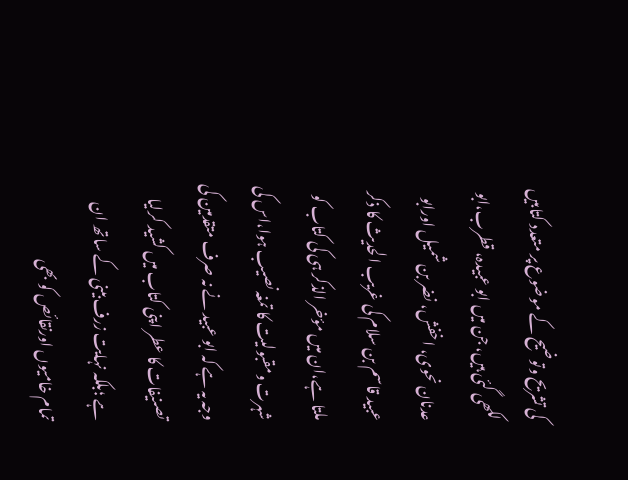کی تشریح وتوضیح کے موضوع پر متعدد کتابیں لکھی گئی ہیں، جن میں ابو عبیدہ، قطرب،ابو عدنان نحوی، اخفش، نضر بن شمیل اورابو عبید قاسم بن سلام کی غریب الحدیث کا ذکر ملتا ہے،ان میں مؤخر الذکر ہی کی کتاب کو شہرت ومقبولیت کا تمغہ نصیب ہوا،اس کی وجہ یہ ہے کہ ابو عبید نے نہ صرف متقدمین کی تصنیفات کا عطر اپنی کتاب میں کشید کرلیا ہے ؛بلکہ نہایت زرف بینی کے ساتھ ان تمام خامیوں اورنقائص کو بھی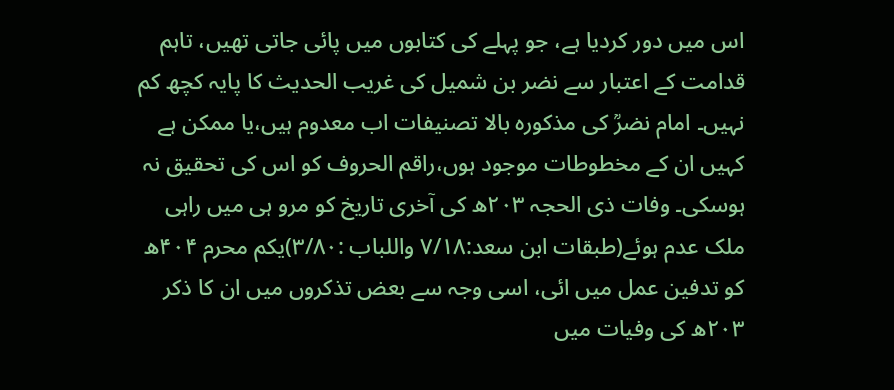اس میں دور کردیا ہے، جو پہلے کی کتابوں میں پائی جاتی تھیں، تاہم قدامت کے اعتبار سے نضر بن شمیل کی غریب الحدیث کا پایہ کچھ کم نہیں۔ امام نضرؒ کی مذکورہ بالا تصنیفات اب معدوم ہیں،یا ممکن ہے کہیں ان کے مخطوطات موجود ہوں،راقم الحروف کو اس کی تحقیق نہ ہوسکی۔ وفات ذی الحجہ ۲۰۳ھ کی آخری تاریخ کو مرو ہی میں راہی ملک عدم ہوئے(طبقات ابن سعد:۷/۱۸ واللباب :۳/۸۰)یکم محرم ۴۰۴ھ کو تدفین عمل میں ائی، اسی وجہ سے بعض تذکروں میں ان کا ذکر ۲۰۳ھ کی وفیات میں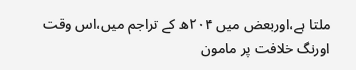ملتا ہے،اوربعض میں ۲۰۴ھ کے تراجم میں،اس وقت اورنگ خلافت پر مامون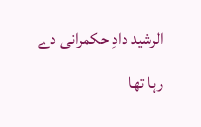الرشید دادِ حکمرانی دے رہا تھا